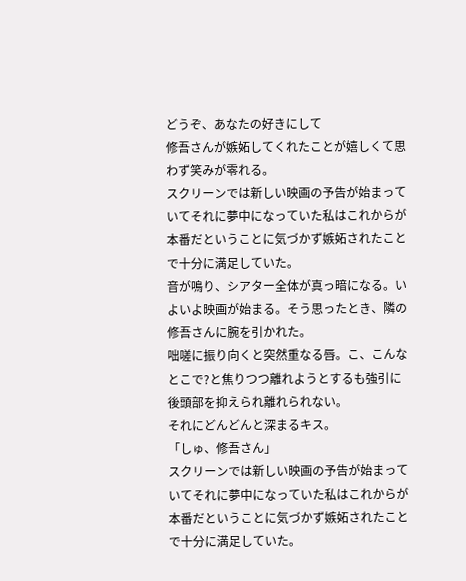どうぞ、あなたの好きにして
修吾さんが嫉妬してくれたことが嬉しくて思わず笑みが零れる。
スクリーンでは新しい映画の予告が始まっていてそれに夢中になっていた私はこれからが本番だということに気づかず嫉妬されたことで十分に満足していた。
音が鳴り、シアター全体が真っ暗になる。いよいよ映画が始まる。そう思ったとき、隣の修吾さんに腕を引かれた。
咄嗟に振り向くと突然重なる唇。こ、こんなとこで?と焦りつつ離れようとするも強引に後頭部を抑えられ離れられない。
それにどんどんと深まるキス。
「しゅ、修吾さん」
スクリーンでは新しい映画の予告が始まっていてそれに夢中になっていた私はこれからが本番だということに気づかず嫉妬されたことで十分に満足していた。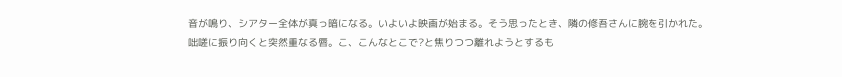音が鳴り、シアター全体が真っ暗になる。いよいよ映画が始まる。そう思ったとき、隣の修吾さんに腕を引かれた。
咄嗟に振り向くと突然重なる唇。こ、こんなとこで?と焦りつつ離れようとするも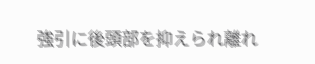強引に後頭部を抑えられ離れ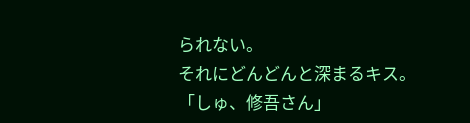られない。
それにどんどんと深まるキス。
「しゅ、修吾さん」